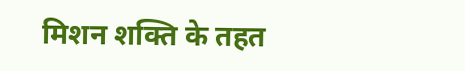मिशन शक्ति के तहत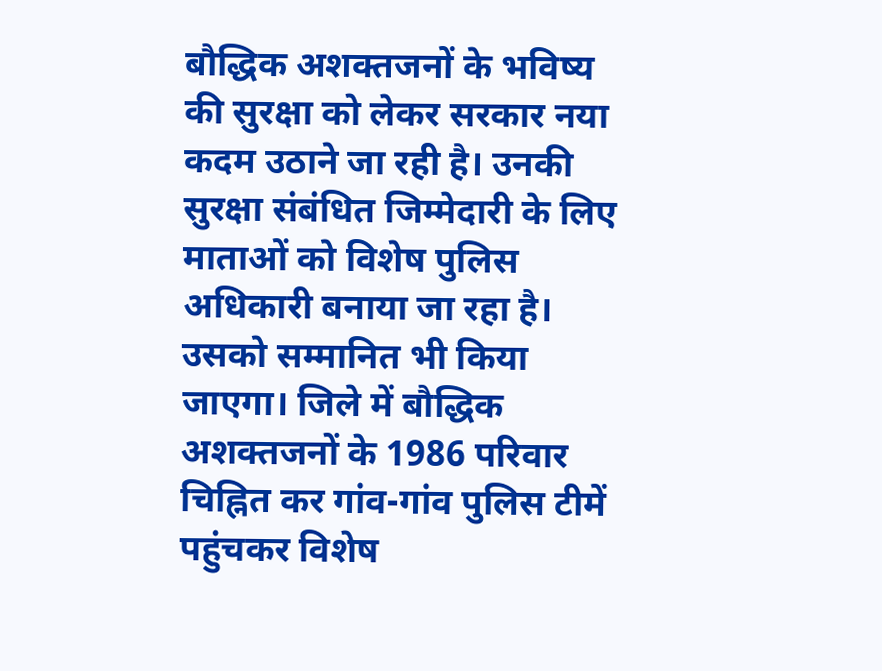बौद्धिक अशक्तजनों के भविष्य की सुरक्षा को लेकर सरकार नया कदम उठाने जा रही है। उनकी सुरक्षा संबंधित जिम्मेदारी के लिए माताओं को विशेष पुलिस अधिकारी बनाया जा रहा है। उसको सम्मानित भी किया जाएगा। जिले में बौद्धिक अशक्तजनों के 1986 परिवार चिह्नित कर गांव-गांव पुलिस टीमें पहुंचकर विशेष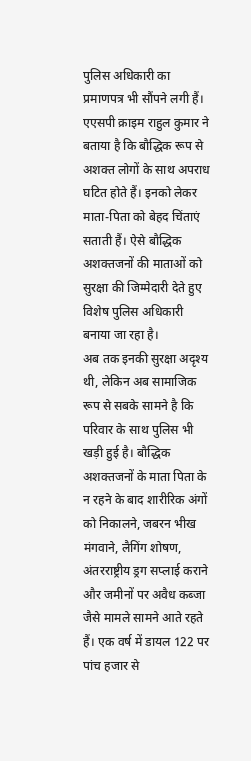पुलिस अधिकारी का प्रमाणपत्र भी सौंपने लगी हैं।
एएसपी क्राइम राहुल कुमार ने बताया है कि बौद्धिक रूप से अशक्त लोगों के साथ अपराध घटित होते हैं। इनको लेकर माता-पिता को बेहद चिंताएं सताती हैं। ऐसे बौद्धिक अशक्तजनों की माताओं को सुरक्षा की जिम्मेदारी देते हुए विशेष पुलिस अधिकारी बनाया जा रहा है।
अब तक इनकी सुरक्षा अदृश्य थी, लेकिन अब सामाजिक रूप से सबके सामने है कि परिवार के साथ पुलिस भी खड़ी हुई है। बौद्धिक अशक्तजनों के माता पिता के न रहने के बाद शारीरिक अंगों को निकालने, जबरन भीख मंगवाने, लैगिंग शोषण, अंतरराष्ट्रीय ड्रग सप्लाई कराने और जमीनों पर अवैध कब्जा जैसे मामले सामने आते रहते हैं। एक वर्ष में डायल 122 पर पांच हजार से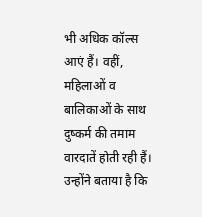भी अधिक कॉल्स आएं हैं। वहीं, महिलाओं व बालिकाओं के साथ दुष्कर्म की तमाम वारदातें होती रही हैं। उन्होंने बताया है कि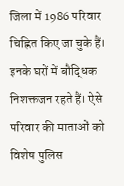जिला में 1986 परिवार चिह्नित किए जा चुके हैं। इनके घरों में बौद्धिक निशक्तजन रहते हैं। ऐसे परिवार की माताओं को विशेष पुलिस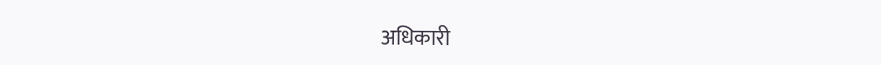अधिकारी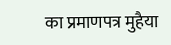का प्रमाणपत्र मुहैया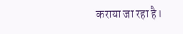कराया जा रहा है।